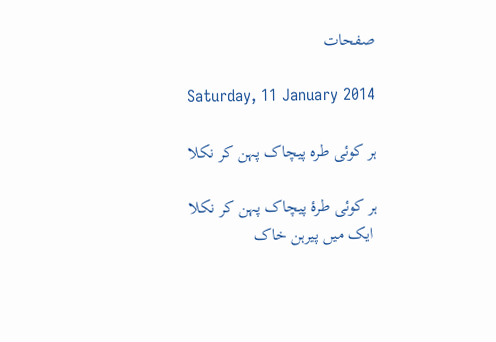صفحات

Saturday, 11 January 2014

ہر کوئی طرہ پیچاک پہن کر نکلا

ہر کوئی طرۂ پیچاک پہن کر نکلا
 ایک میں پیرہن خاک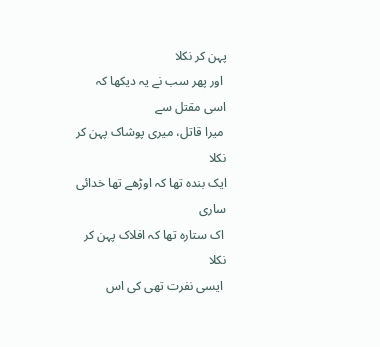پہن کر نکلا
 اور پھر سب نے یہ دیکھا کہ اسی مقتل سے
 میرا قاتل، میری پوشاک پہن کر نکلا
ایک بندہ تھا کہ اوڑھے تھا خدائی ساری
 اک ستارہ تھا کہ افلاک پہن کر نکلا
 ایسی نفرت تھی کی اس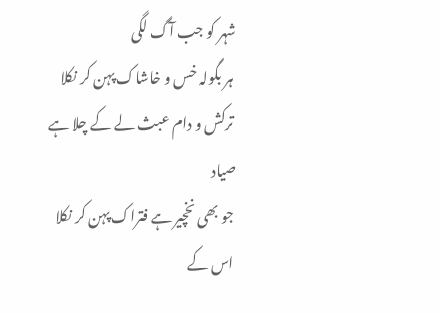شہر کو جب آگ لگی
 ہر بگولہ خس و خاشاک پہن کر نکلا
 ترکش و دام عبث لے کے چلا ہے صیاد
 جو بھی نخچیر ہے فتراک پہن کر نکلا
 اس کے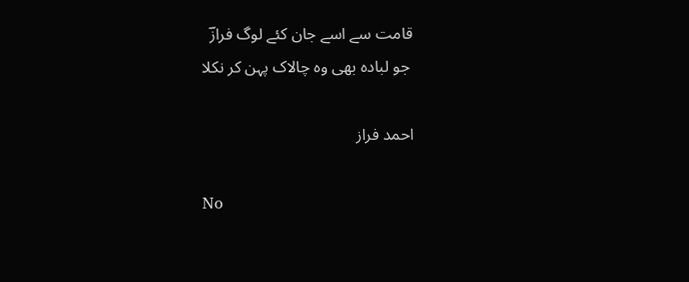قامت سے اسے جان کئے لوگ فرازؔ
 جو لبادہ بھی وہ چالاک پہن کر نکلا

احمد فراز

No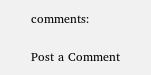comments:

Post a Comment